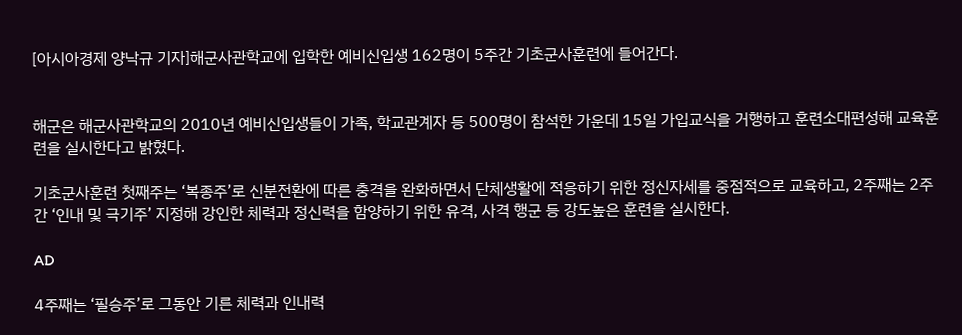[아시아경제 양낙규 기자]해군사관학교에 입학한 예비신입생 162명이 5주간 기초군사훈련에 들어간다.


해군은 해군사관학교의 2010년 예비신입생들이 가족, 학교관계자 등 500명이 참석한 가운데 15일 가입교식을 거행하고 훈련소대편성해 교육훈련을 실시한다고 밝혔다.

기초군사훈련 첫째주는 ‘복종주’로 신분전환에 따른 충격을 완화하면서 단체생활에 적응하기 위한 정신자세를 중점적으로 교육하고, 2주째는 2주간 ‘인내 및 극기주’ 지정해 강인한 체력과 정신력을 함양하기 위한 유격, 사격 행군 등 강도높은 훈련을 실시한다.

AD

4주째는 ‘필승주’로 그동안 기른 체력과 인내력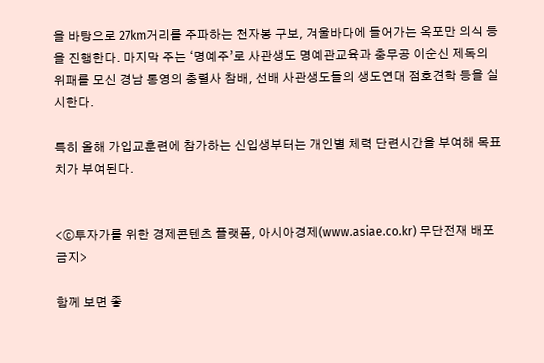을 바탕으로 27km거리를 주파하는 천자봉 구보, 겨울바다에 들어가는 옥포만 의식 등을 진행한다. 마지막 주는 ‘명예주’로 사관생도 명예관교육과 충무공 이순신 제독의 위패를 모신 경남 통영의 충렬사 참배, 선배 사관생도들의 생도연대 점호견학 등을 실시한다.

특히 올해 가입교훈련에 참가하는 신입생부터는 개인별 체력 단련시간을 부여해 목표치가 부여된다.


<ⓒ투자가를 위한 경제콘텐츠 플랫폼, 아시아경제(www.asiae.co.kr) 무단전재 배포금지>

함께 보면 좋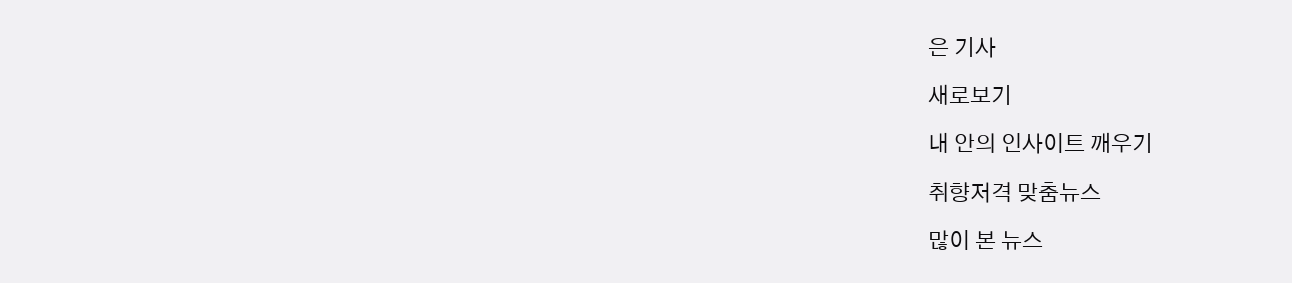은 기사

새로보기

내 안의 인사이트 깨우기

취향저격 맞춤뉴스

많이 본 뉴스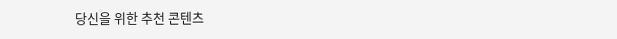당신을 위한 추천 콘텐츠